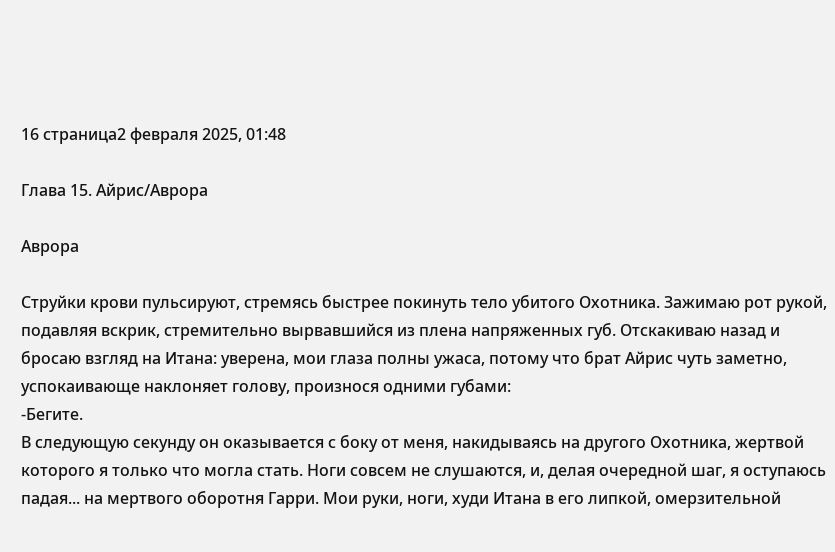16 страница2 февраля 2025, 01:48

Глава 15. Айрис/Аврора

Аврора

Струйки крови пульсируют, стремясь быстрее покинуть тело убитого Охотника. Зажимаю рот рукой, подавляя вскрик, стремительно вырвавшийся из плена напряженных губ. Отскакиваю назад и бросаю взгляд на Итана: уверена, мои глаза полны ужаса, потому что брат Айрис чуть заметно, успокаивающе наклоняет голову, произнося одними губами:
-Бегите.
В следующую секунду он оказывается с боку от меня, накидываясь на другого Охотника, жертвой которого я только что могла стать. Ноги совсем не слушаются, и, делая очередной шаг, я оступаюсь падая... на мертвого оборотня Гарри. Мои руки, ноги, худи Итана в его липкой, омерзительной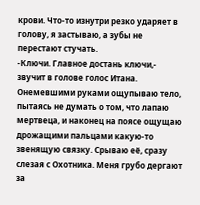крови. Что-то изнутри резко ударяет в голову, я застываю, а зубы не перестают стучать.
-Ключи. Главное достань ключи,- звучит в голове голос Итана.
Онемевшими руками ощупываю тело, пытаясь не думать о том, что лапаю мертвеца, и наконец на поясе ощущаю дрожащими пальцами какую-то звенящую связку. Срываю её, сразу слезая с Охотника. Меня грубо дергают за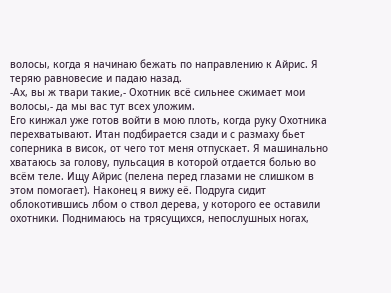волосы, когда я начинаю бежать по направлению к Айрис. Я теряю равновесие и падаю назад.
-Ах, вы ж твари такие,- Охотник всё сильнее сжимает мои волосы,- да мы вас тут всех уложим.
Его кинжал уже готов войти в мою плоть, когда руку Охотника перехватывают. Итан подбирается сзади и с размаху бьет соперника в висок, от чего тот меня отпускает. Я машинально хватаюсь за голову, пульсация в которой отдается болью во всём теле. Ищу Айрис (пелена перед глазами не слишком в этом помогает). Наконец я вижу её. Подруга сидит облокотившись лбом о ствол дерева, у которого ее оставили охотники. Поднимаюсь на трясущихся, непослушных ногах,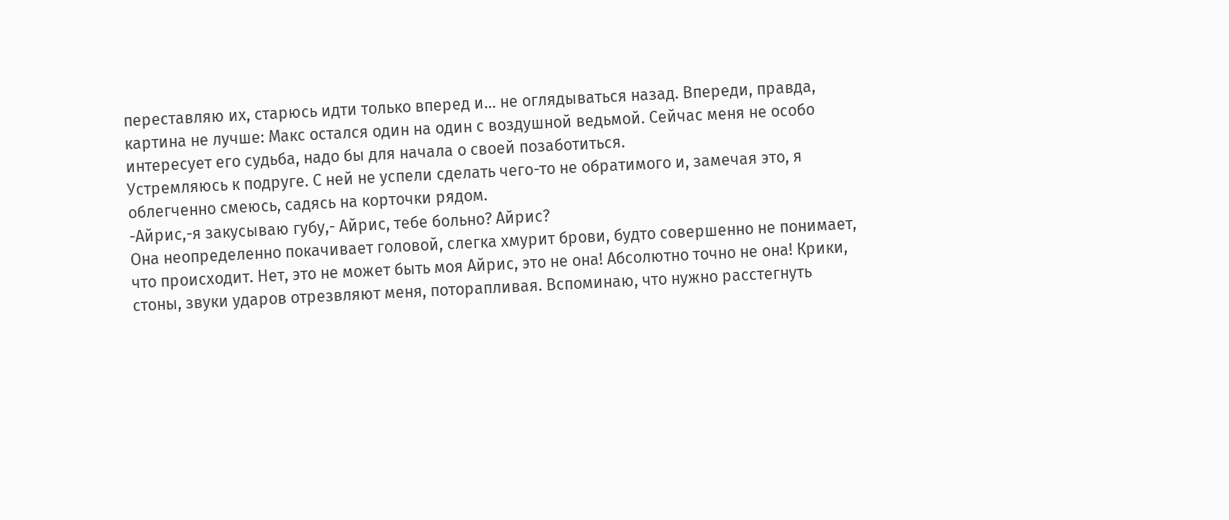переставляю их, старюсь идти только вперед и... не оглядываться назад. Впереди, правда, картина не лучше: Макс остался один на один с воздушной ведьмой. Сейчас меня не особо интересует его судьба, надо бы для начала о своей позаботиться.
Устремляюсь к подруге. С ней не успели сделать чего-то не обратимого и, замечая это, я облегченно смеюсь, садясь на корточки рядом.
-Айрис,-я закусываю губу,- Айрис, тебе больно? Айрис?
Она неопределенно покачивает головой, слегка хмурит брови, будто совершенно не понимает, что происходит. Нет, это не может быть моя Айрис, это не она! Абсолютно точно не она! Крики, стоны, звуки ударов отрезвляют меня, поторапливая. Вспоминаю, что нужно расстегнуть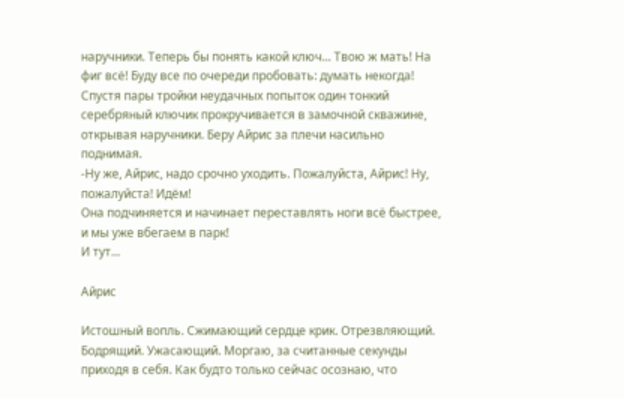наручники. Теперь бы понять какой ключ... Твою ж мать! На фиг всё! Буду все по очереди пробовать: думать некогда! Спустя пары тройки неудачных попыток один тонкий серебряный ключик прокручивается в замочной скважине, открывая наручники. Беру Айрис за плечи насильно поднимая.
-Ну же, Айрис, надо срочно уходить. Пожалуйста, Айрис! Ну, пожалуйста! Идём!
Она подчиняется и начинает переставлять ноги всё быстрее, и мы уже вбегаем в парк!
И тут...

Айрис

Истошный вопль. Сжимающий сердце крик. Отрезвляющий. Бодрящий. Ужасающий. Моргаю, за считанные секунды приходя в себя. Как будто только сейчас осознаю, что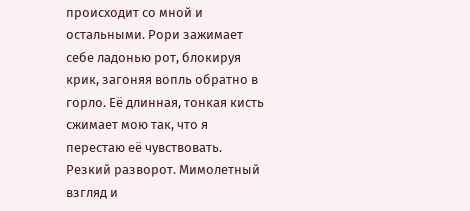происходит со мной и остальными. Рори зажимает себе ладонью рот, блокируя крик, загоняя вопль обратно в горло. Её длинная, тонкая кисть сжимает мою так, что я перестаю её чувствовать. Резкий разворот. Мимолетный взгляд и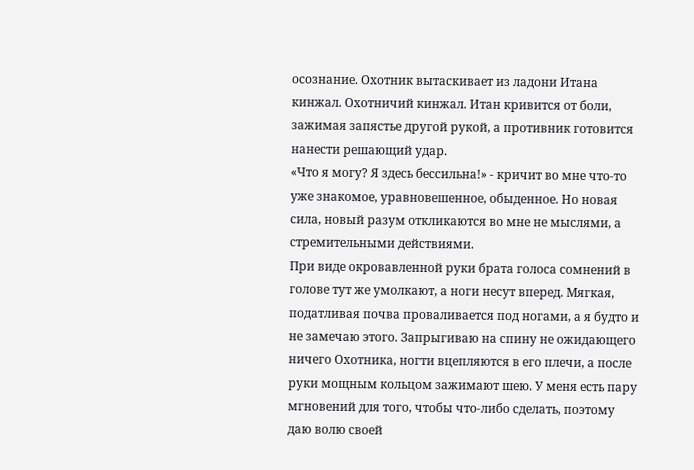осознание. Охотник вытаскивает из ладони Итана кинжал. Охотничий кинжал. Итан кривится от боли, зажимая запястье другой рукой, а противник готовится нанести решающий удар.
«Что я могу? Я здесь бессильна!» - кричит во мне что-то уже знакомое, уравновешенное, обыденное. Но новая сила, новый разум откликаются во мне не мыслями, а стремительными действиями.
При виде окровавленной руки брата голоса сомнений в голове тут же умолкают, а ноги несут вперед. Мягкая, податливая почва проваливается под ногами, а я будто и не замечаю этого. Запрыгиваю на спину не ожидающего ничего Охотника, ногти вцепляются в его плечи, а после руки мощным кольцом зажимают шею. У меня есть пару мгновений для того, чтобы что-либо сделать, поэтому даю волю своей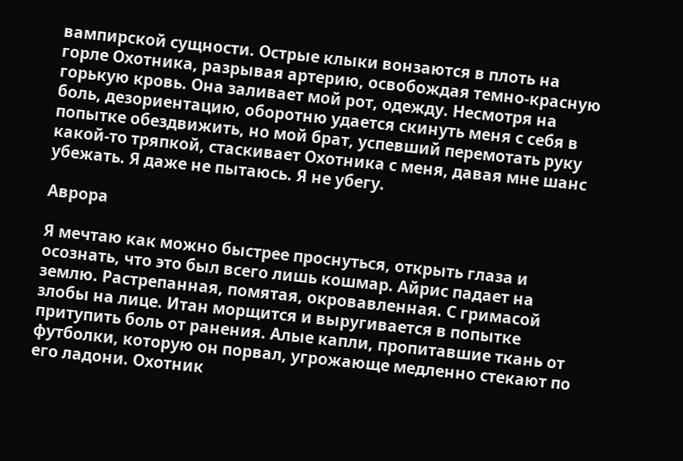вампирской сущности. Острые клыки вонзаются в плоть на горле Охотника, разрывая артерию, освобождая темно-красную горькую кровь. Она заливает мой рот, одежду. Несмотря на боль, дезориентацию, оборотню удается скинуть меня с себя в попытке обездвижить, но мой брат, успевший перемотать руку какой-то тряпкой, стаскивает Охотника с меня, давая мне шанс убежать. Я даже не пытаюсь. Я не убегу.

Аврора

Я мечтаю как можно быстрее проснуться, открыть глаза и осознать, что это был всего лишь кошмар. Айрис падает на землю. Растрепанная, помятая, окровавленная. С гримасой злобы на лице. Итан морщится и выругивается в попытке притупить боль от ранения. Алые капли, пропитавшие ткань от футболки, которую он порвал, угрожающе медленно стекают по его ладони. Охотник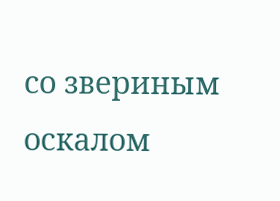со звериным оскалом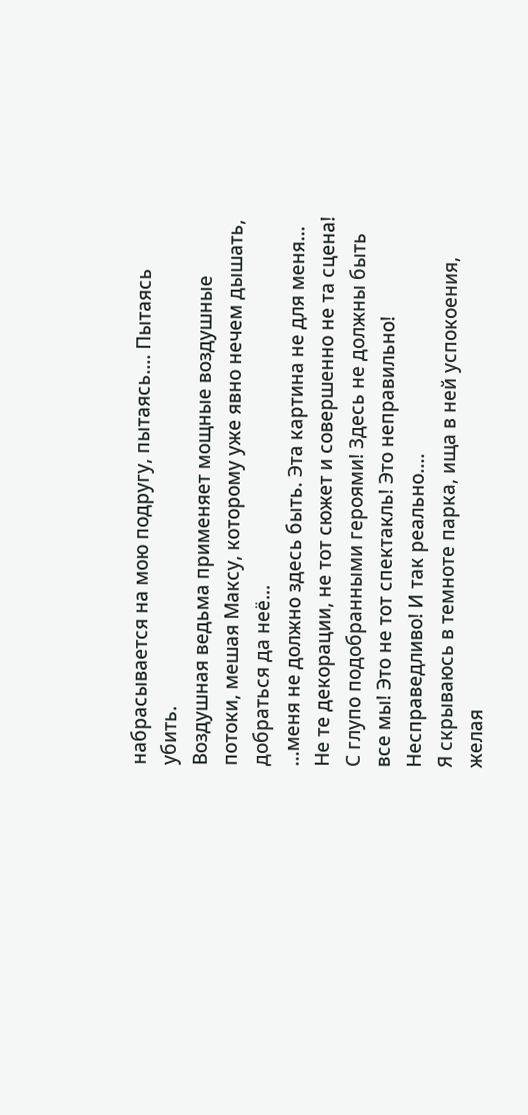набрасывается на мою подругу, пытаясь.... Пытаясь убить.
Воздушная ведьма применяет мощные воздушные потоки, мешая Максу, которому уже явно нечем дышать, добраться да неё...
...меня не должно здесь быть. Эта картина не для меня... Не те декорации, не тот сюжет и совершенно не та сцена! С глупо подобранными героями! Здесь не должны быть все мы! Это не тот спектакль! Это неправильно! Несправедливо! И так реально....
Я скрываюсь в темноте парка, ища в ней успокоения, желая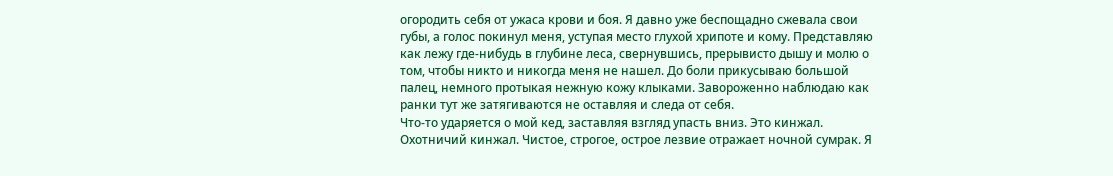огородить себя от ужаса крови и боя. Я давно уже беспощадно сжевала свои губы, а голос покинул меня, уступая место глухой хрипоте и кому. Представляю как лежу где-нибудь в глубине леса, свернувшись, прерывисто дышу и молю о том, чтобы никто и никогда меня не нашел. До боли прикусываю большой палец, немного протыкая нежную кожу клыками. Завороженно наблюдаю как ранки тут же затягиваются не оставляя и следа от себя.
Что-то ударяется о мой кед, заставляя взгляд упасть вниз. Это кинжал. Охотничий кинжал. Чистое, строгое, острое лезвие отражает ночной сумрак. Я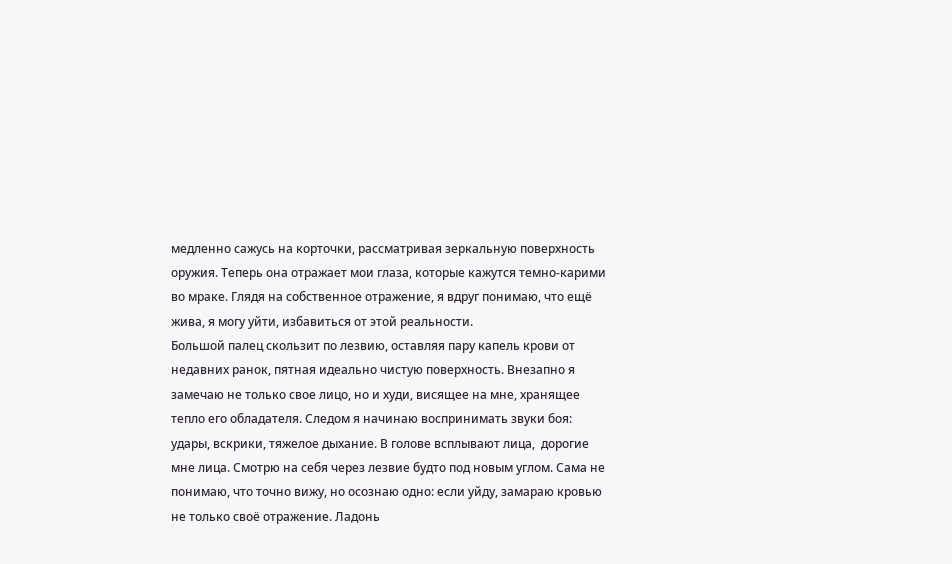медленно сажусь на корточки, рассматривая зеркальную поверхность оружия. Теперь она отражает мои глаза, которые кажутся темно-карими во мраке. Глядя на собственное отражение, я вдруг понимаю, что ещё жива, я могу уйти, избавиться от этой реальности.
Большой палец скользит по лезвию, оставляя пару капель крови от недавних ранок, пятная идеально чистую поверхность. Внезапно я замечаю не только свое лицо, но и худи, висящее на мне, хранящее тепло его обладателя. Следом я начинаю воспринимать звуки боя: удары, вскрики, тяжелое дыхание. В голове всплывают лица,  дорогие мне лица. Смотрю на себя через лезвие будто под новым углом. Сама не понимаю, что точно вижу, но осознаю одно: если уйду, замараю кровью не только своё отражение. Ладонь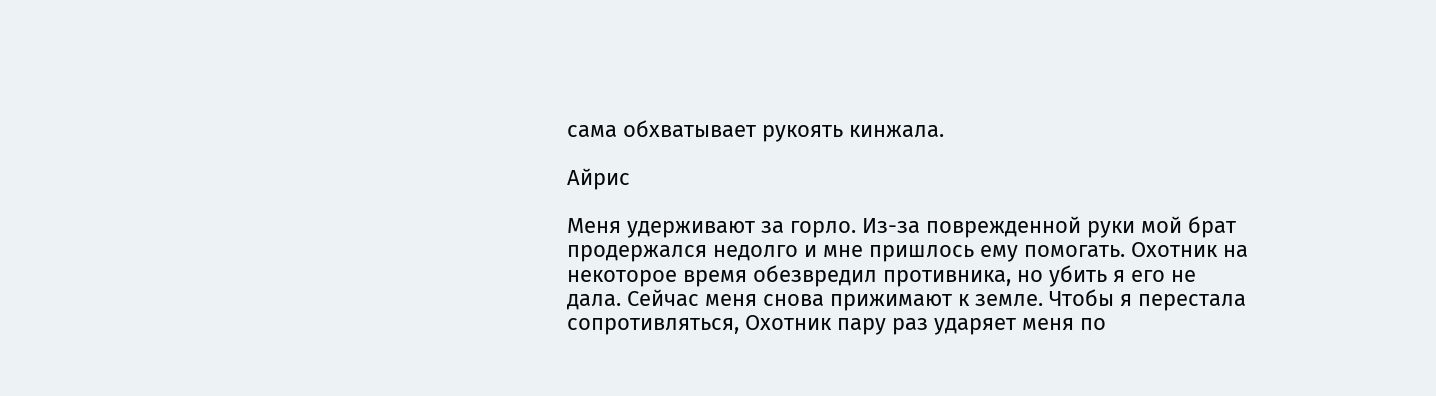сама обхватывает рукоять кинжала.

Айрис

Меня удерживают за горло. Из-за поврежденной руки мой брат продержался недолго и мне пришлось ему помогать. Охотник на некоторое время обезвредил противника, но убить я его не дала. Сейчас меня снова прижимают к земле. Чтобы я перестала сопротивляться, Охотник пару раз ударяет меня по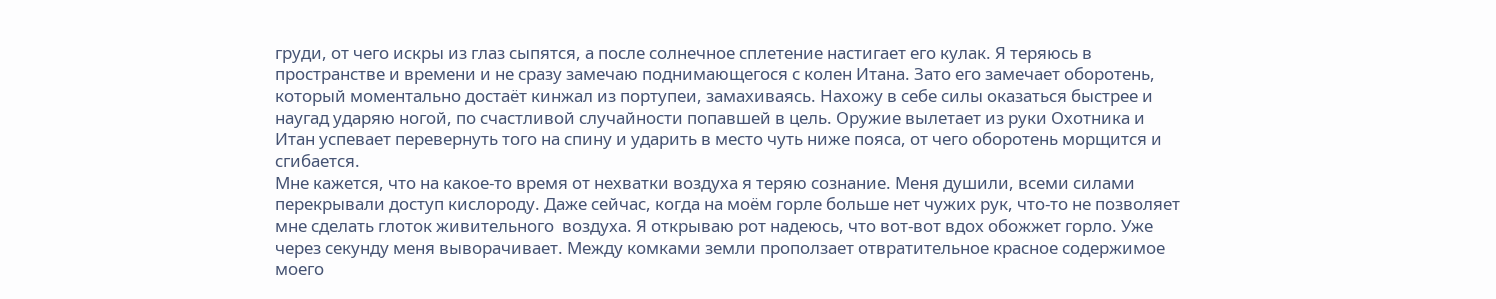груди, от чего искры из глаз сыпятся, а после солнечное сплетение настигает его кулак. Я теряюсь в пространстве и времени и не сразу замечаю поднимающегося с колен Итана. Зато его замечает оборотень, который моментально достаёт кинжал из портупеи, замахиваясь. Нахожу в себе силы оказаться быстрее и наугад ударяю ногой, по счастливой случайности попавшей в цель. Оружие вылетает из руки Охотника и Итан успевает перевернуть того на спину и ударить в место чуть ниже пояса, от чего оборотень морщится и сгибается.
Мне кажется, что на какое-то время от нехватки воздуха я теряю сознание. Меня душили, всеми силами перекрывали доступ кислороду. Даже сейчас, когда на моём горле больше нет чужих рук, что-то не позволяет мне сделать глоток живительного  воздуха. Я открываю рот надеюсь, что вот-вот вдох обожжет горло. Уже через секунду меня выворачивает. Между комками земли проползает отвратительное красное содержимое моего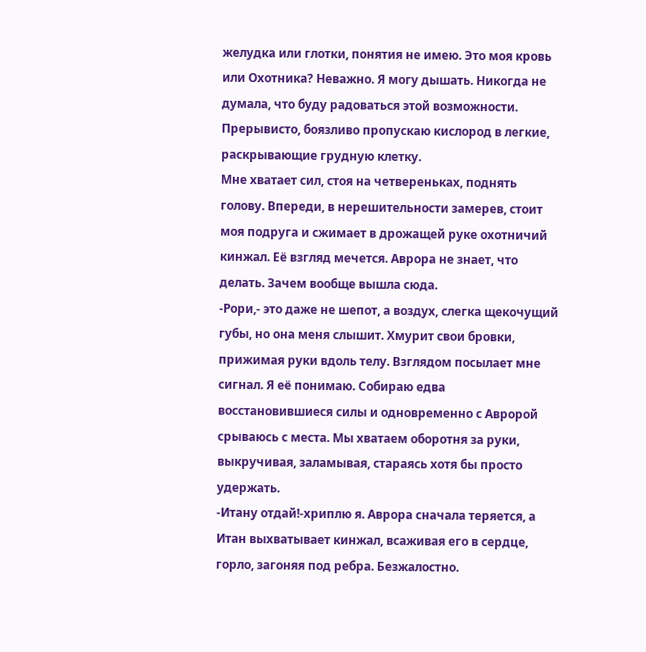желудка или глотки, понятия не имею. Это моя кровь или Охотника? Неважно. Я могу дышать. Никогда не думала, что буду радоваться этой возможности. Прерывисто, боязливо пропускаю кислород в легкие, раскрывающие грудную клетку.
Мне хватает сил, стоя на четвереньках, поднять голову. Впереди, в нерешительности замерев, стоит моя подруга и сжимает в дрожащей руке охотничий кинжал. Её взгляд мечется. Аврора не знает, что делать. Зачем вообще вышла сюда.
-Рори,- это даже не шепот, а воздух, слегка щекочущий губы, но она меня слышит. Хмурит свои бровки, прижимая руки вдоль телу. Взглядом посылает мне сигнал. Я её понимаю. Собираю едва восстановившиеся силы и одновременно с Авророй срываюсь с места. Мы хватаем оборотня за руки, выкручивая, заламывая, стараясь хотя бы просто удержать.
-Итану отдай!-хриплю я. Аврора сначала теряется, а Итан выхватывает кинжал, всаживая его в сердце, горло, загоняя под ребра. Безжалостно.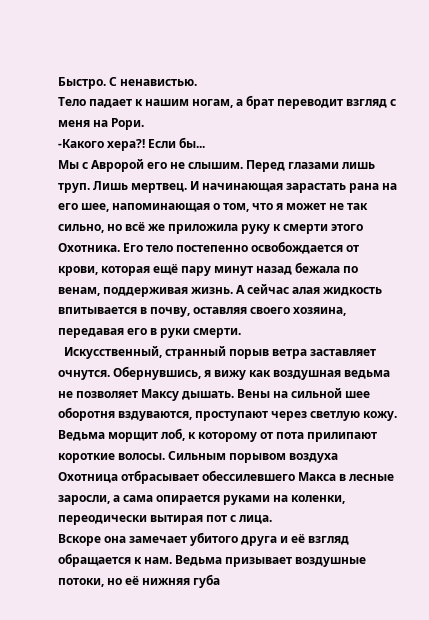Быстро. С ненавистью.
Тело падает к нашим ногам, а брат переводит взгляд с меня на Рори.
-Какого хера?! Если бы...
Мы с Авророй его не слышим. Перед глазами лишь труп. Лишь мертвец. И начинающая зарастать рана на его шее, напоминающая о том, что я может не так сильно, но всё же приложила руку к смерти этого Охотника. Его тело постепенно освобождается от крови, которая ещё пару минут назад бежала по венам, поддерживая жизнь. А сейчас алая жидкость впитывается в почву, оставляя своего хозяина, передавая его в руки смерти.
  Искусственный, странный порыв ветра заставляет очнутся. Обернувшись, я вижу как воздушная ведьма не позволяет Максу дышать. Вены на сильной шее оборотня вздуваются, проступают через светлую кожу. Ведьма морщит лоб, к которому от пота прилипают короткие волосы. Сильным порывом воздуха Охотница отбрасывает обессилевшего Макса в лесные заросли, а сама опирается руками на коленки, переодически вытирая пот с лица.
Вскоре она замечает убитого друга и её взгляд обращается к нам. Ведьма призывает воздушные потоки, но её нижняя губа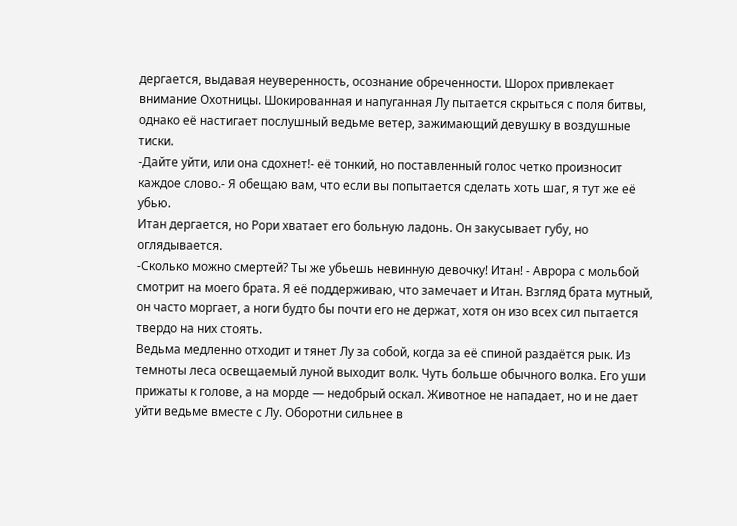дергается, выдавая неуверенность, осознание обреченности. Шорох привлекает внимание Охотницы. Шокированная и напуганная Лу пытается скрыться с поля битвы, однако её настигает послушный ведьме ветер, зажимающий девушку в воздушные тиски.
-Дайте уйти, или она сдохнет!- её тонкий, но поставленный голос четко произносит каждое слово.- Я обещаю вам, что если вы попытается сделать хоть шаг, я тут же её убью.
Итан дергается, но Рори хватает его больную ладонь. Он закусывает губу, но оглядывается.
-Сколько можно смертей? Ты же убьешь невинную девочку! Итан! - Аврора с мольбой смотрит на моего брата. Я её поддерживаю, что замечает и Итан. Взгляд брата мутный, он часто моргает, а ноги будто бы почти его не держат, хотя он изо всех сил пытается твердо на них стоять.
Ведьма медленно отходит и тянет Лу за собой, когда за её спиной раздаётся рык. Из темноты леса освещаемый луной выходит волк. Чуть больше обычного волка. Его уши прижаты к голове, а на морде — недобрый оскал. Животное не нападает, но и не дает уйти ведьме вместе с Лу. Оборотни сильнее в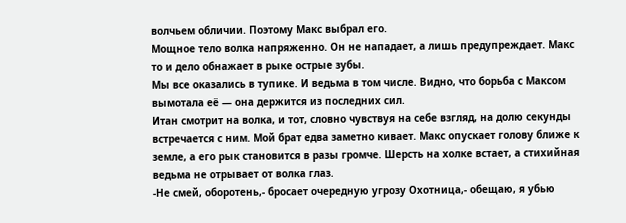волчьем обличии. Поэтому Макс выбрал его.
Мощное тело волка напряженно. Он не нападает, а лишь предупреждает. Макс то и дело обнажает в рыке острые зубы.
Мы все оказались в тупике. И ведьма в том числе. Видно, что борьба с Максом вымотала её — она держится из последних сил.
Итан смотрит на волка, и тот, словно чувствуя на себе взгляд, на долю секунды встречается с ним. Мой брат едва заметно кивает. Макс опускает голову ближе к земле, а его рык становится в разы громче. Шерсть на холке встает, а стихийная ведьма не отрывает от волка глаз.
-Не смей, оборотень,- бросает очередную угрозу Охотница,- обещаю, я убью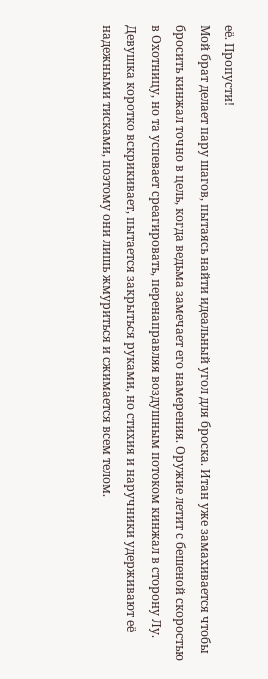её. Пропусти!
Мой брат делает пару шагов, пытаясь найти идеальный угол для броска. Итан уже замахивается чтобы бросить кинжал точно в цель, когда ведьма замечает его намерения. Оружие летит с бешеной скоростью в Охотницу, но та успевает среагировать, перенаправляя воздушным потоком кинжал в сторону Лу. Девушка коротко вскрикивает, пытается закрыться руками, но стихия и наручники удерживают её надежными тисками, поэтому они лишь жмуриться и сжимается всем телом.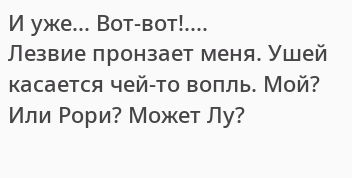И уже... Вот-вот!....
Лезвие пронзает меня. Ушей касается чей-то вопль. Мой? Или Рори? Может Лу?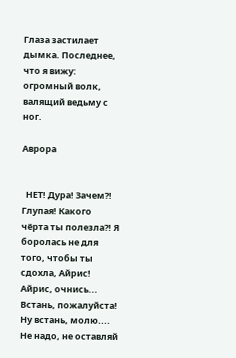Глаза застилает дымка. Последнее, что я вижу: огромный волк, валящий ведьму с ног.

Аврора


  НЕТ! Дура! Зачем?! Глупая! Какого чёрта ты полезла?! Я боролась не для того, чтобы ты сдохла, Айрис!
Айрис, очнись... Встань, пожалуйста! Ну встань, молю.... Не надо, не оставляй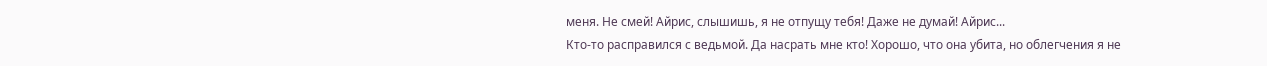меня. Не смей! Айрис, слышишь, я не отпущу тебя! Даже не думай! Айрис...
Кто-то расправился с ведьмой. Да насрать мне кто! Хорошо, что она убита, но облегчения я не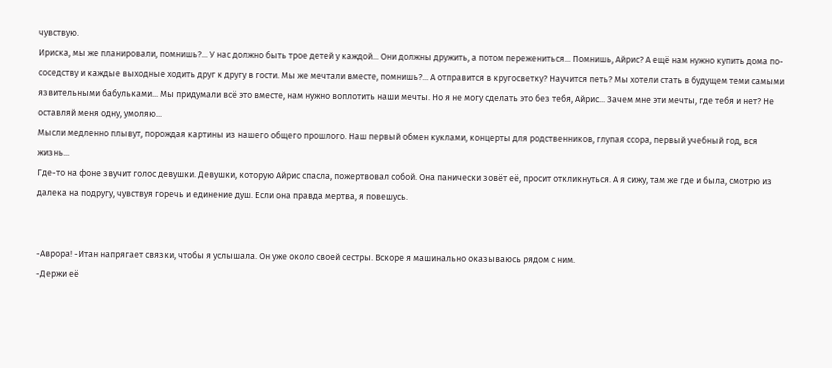чувствую.
Ириска, мы же планировали, помнишь?... У нас должно быть трое детей у каждой... Они должны дружить, а потом пережениться... Помнишь, Айрис? А ещё нам нужно купить дома по-соседству и каждые выходные ходить друг к другу в гости. Мы же мечтали вместе, помнишь?... А отправится в кругосветку? Научится петь? Мы хотели стать в будущем теми самыми язвительными бабульками... Мы придумали всё это вместе, нам нужно воплотить наши мечты. Но я не могу сделать это без тебя, Айрис... Зачем мне эти мечты, где тебя и нет? Не оставляй меня одну, умоляю...
Мысли медленно плывут, порождая картины из нашего общего прошлого. Наш первый обмен куклами, концерты для родственников, глупая ссора, первый учебный год, вся жизнь...
Где-то на фоне звучит голос девушки. Девушки, которую Айрис спасла, пожертвовал собой. Она панически зовёт её, просит откликнуться. А я сижу, там же где и была, смотрю из далека на подругу, чувствуя горечь и единение душ. Если она правда мертва, я повешусь.


-Аврора! -Итан напрягает связки, чтобы я услышала. Он уже около своей сестры. Вскоре я машинально оказываюсь рядом с ним.
-Держи её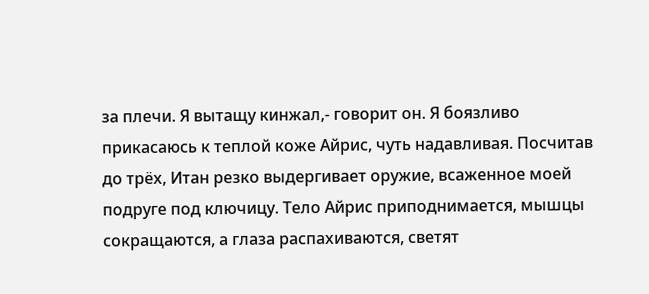за плечи. Я вытащу кинжал,- говорит он. Я боязливо прикасаюсь к теплой коже Айрис, чуть надавливая. Посчитав до трёх, Итан резко выдергивает оружие, всаженное моей подруге под ключицу. Тело Айрис приподнимается, мышцы сокращаются, а глаза распахиваются, светят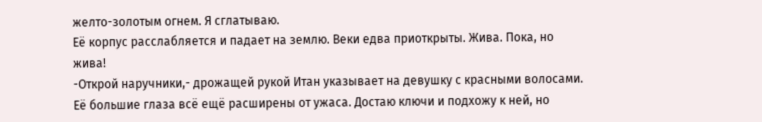желто-золотым огнем. Я сглатываю.
Её корпус расслабляется и падает на землю. Веки едва приоткрыты. Жива. Пока, но жива!
-Открой наручники,- дрожащей рукой Итан указывает на девушку с красными волосами. Её большие глаза всё ещё расширены от ужаса. Достаю ключи и подхожу к ней, но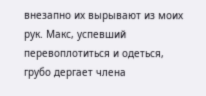внезапно их вырывают из моих рук. Макс, успевший перевоплотиться и одеться, грубо дергает члена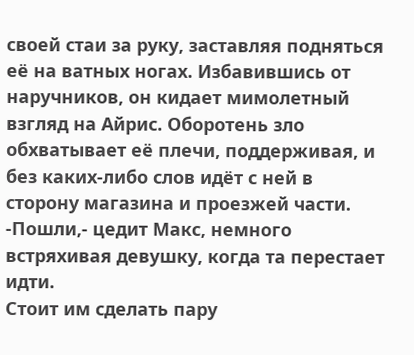своей стаи за руку, заставляя подняться её на ватных ногах. Избавившись от наручников, он кидает мимолетный взгляд на Айрис. Оборотень зло обхватывает её плечи, поддерживая, и без каких-либо слов идёт с ней в сторону магазина и проезжей части.
-Пошли,- цедит Макс, немного встряхивая девушку, когда та перестает идти.
Стоит им сделать пару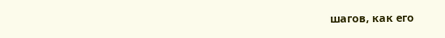шагов, как его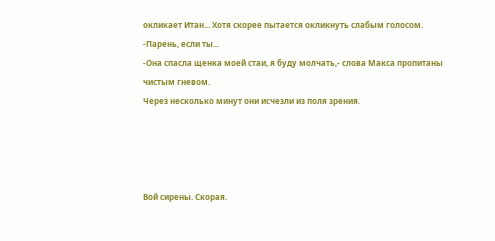окликает Итан... Хотя скорее пытается окликнуть слабым голосом.
-Парень, если ты...
-Она спасла щенка моей стаи, я буду молчать,- слова Макса пропитаны чистым гневом.
Через несколько минут они исчезли из поля зрения.




Вой сирены. Скорая.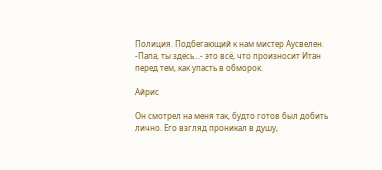Полиция. Подбегающий к нам мистер Аусвелен.
-Папа, ты здесь...- это всё, что произносит Итан перед тем, как упасть в обморок.

Айрис

Он смотрел на меня так, будто готов был добить лично. Его взгляд проникал в душу,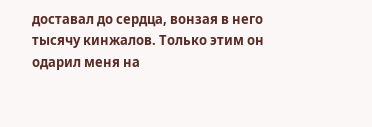доставал до сердца, вонзая в него тысячу кинжалов. Только этим он одарил меня на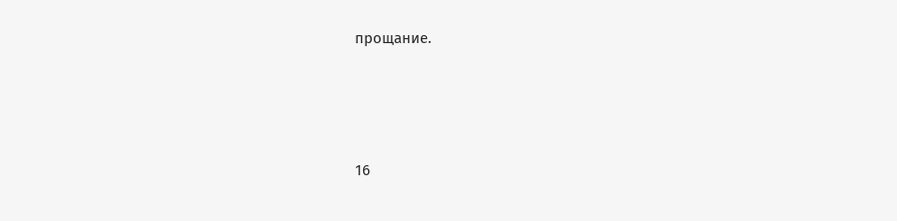прощание.







16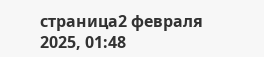страница2 февраля 2025, 01:48